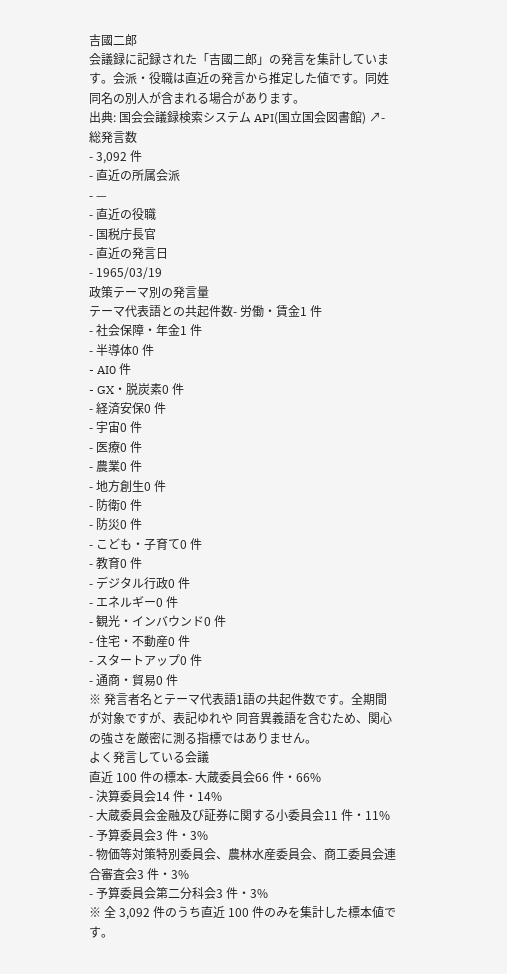吉國二郎
会議録に記録された「吉國二郎」の発言を集計しています。会派・役職は直近の発言から推定した値です。同姓同名の別人が含まれる場合があります。
出典: 国会会議録検索システム API(国立国会図書館) ↗- 総発言数
- 3,092 件
- 直近の所属会派
- —
- 直近の役職
- 国税庁長官
- 直近の発言日
- 1965/03/19
政策テーマ別の発言量
テーマ代表語との共起件数- 労働・賃金1 件
- 社会保障・年金1 件
- 半導体0 件
- AI0 件
- GX・脱炭素0 件
- 経済安保0 件
- 宇宙0 件
- 医療0 件
- 農業0 件
- 地方創生0 件
- 防衛0 件
- 防災0 件
- こども・子育て0 件
- 教育0 件
- デジタル行政0 件
- エネルギー0 件
- 観光・インバウンド0 件
- 住宅・不動産0 件
- スタートアップ0 件
- 通商・貿易0 件
※ 発言者名とテーマ代表語1語の共起件数です。全期間が対象ですが、表記ゆれや 同音異義語を含むため、関心の強さを厳密に測る指標ではありません。
よく発言している会議
直近 100 件の標本- 大蔵委員会66 件・66%
- 決算委員会14 件・14%
- 大蔵委員会金融及び証券に関する小委員会11 件・11%
- 予算委員会3 件・3%
- 物価等対策特別委員会、農林水産委員会、商工委員会連合審査会3 件・3%
- 予算委員会第二分科会3 件・3%
※ 全 3,092 件のうち直近 100 件のみを集計した標本値です。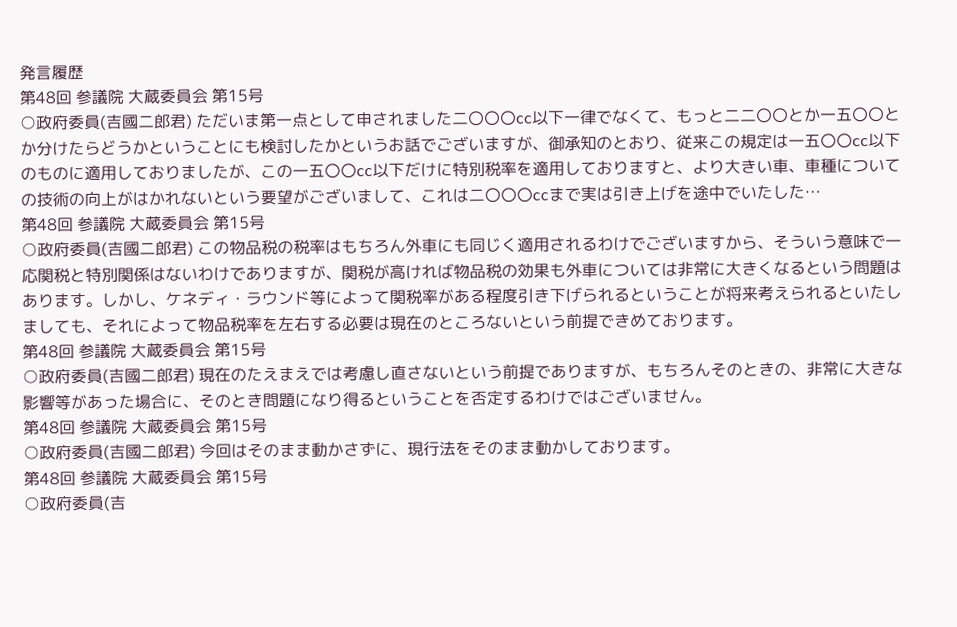発言履歴
第48回 参議院 大蔵委員会 第15号
○政府委員(吉國二郎君) ただいま第一点として申されました二〇〇〇cc以下一律でなくて、もっと二二〇〇とか一五〇〇とか分けたらどうかということにも検討したかというお話でございますが、御承知のとおり、従来この規定は一五〇〇cc以下のものに適用しておりましたが、この一五〇〇cc以下だけに特別税率を適用しておりますと、より大きい車、車種についての技術の向上がはかれないという要望がございまして、これは二〇〇〇ccまで実は引き上げを途中でいたした…
第48回 参議院 大蔵委員会 第15号
○政府委員(吉國二郎君) この物品税の税率はもちろん外車にも同じく適用されるわけでございますから、そういう意味で一応関税と特別関係はないわけでありますが、関税が高ければ物品税の効果も外車については非常に大きくなるという問題はあります。しかし、ケネディ・ラウンド等によって関税率がある程度引き下げられるということが将来考えられるといたしましても、それによって物品税率を左右する必要は現在のところないという前提できめております。
第48回 参議院 大蔵委員会 第15号
○政府委員(吉國二郎君) 現在のたえまえでは考慮し直さないという前提でありますが、もちろんそのときの、非常に大きな影響等があった場合に、そのとき問題になり得るということを否定するわけではございません。
第48回 参議院 大蔵委員会 第15号
○政府委員(吉國二郎君) 今回はそのまま動かさずに、現行法をそのまま動かしております。
第48回 参議院 大蔵委員会 第15号
○政府委員(吉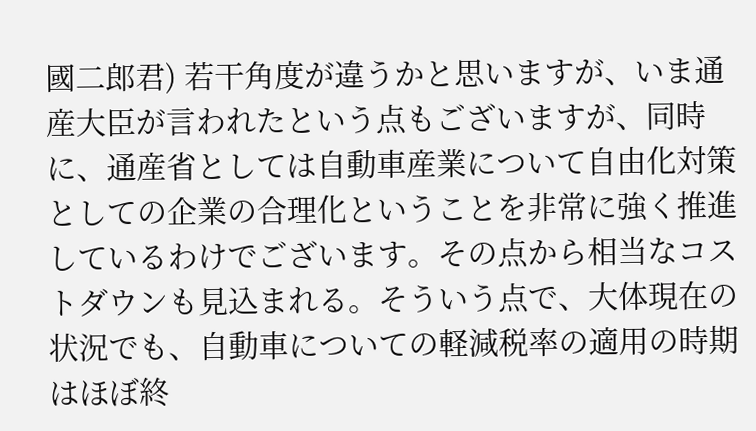國二郎君) 若干角度が違うかと思いますが、いま通産大臣が言われたという点もございますが、同時に、通産省としては自動車産業について自由化対策としての企業の合理化ということを非常に強く推進しているわけでございます。その点から相当なコストダウンも見込まれる。そういう点で、大体現在の状況でも、自動車についての軽減税率の適用の時期はほぼ終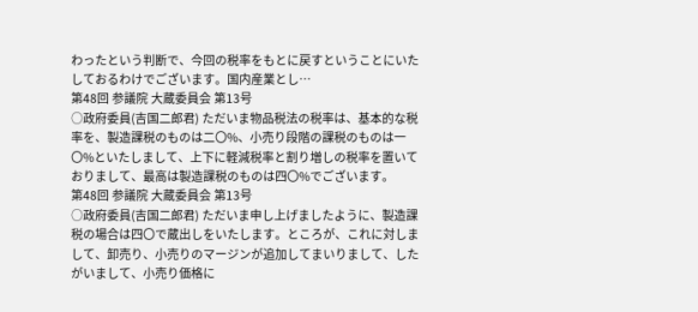わったという判断で、今回の税率をもとに戻すということにいたしておるわけでございます。国内産業とし…
第48回 参議院 大蔵委員会 第13号
○政府委員(吉国二郎君) ただいま物品税法の税率は、基本的な税率を、製造課税のものは二〇%、小売り段階の課税のものは一〇%といたしまして、上下に軽減税率と割り増しの税率を置いておりまして、最高は製造課税のものは四〇%でございます。
第48回 参議院 大蔵委員会 第13号
○政府委員(吉国二郎君) ただいま申し上げましたように、製造課税の場合は四〇で蔵出しをいたします。ところが、これに対しまして、卸売り、小売りのマージンが追加してまいりまして、したがいまして、小売り価格に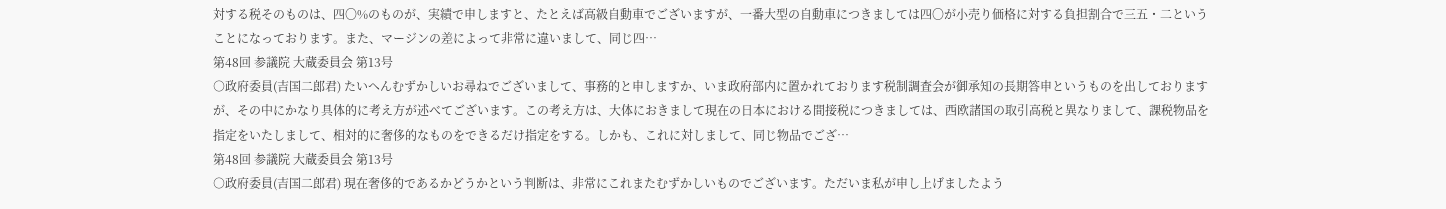対する税そのものは、四〇%のものが、実績で申しますと、たとえば高級自動車でございますが、一番大型の自動車につきましては四〇が小売り価格に対する負担割合で三五・二ということになっております。また、マージンの差によって非常に違いまして、同じ四…
第48回 参議院 大蔵委員会 第13号
○政府委員(吉国二郎君) たいへんむずかしいお尋ねでございまして、事務的と申しますか、いま政府部内に置かれております税制調査会が御承知の長期答申というものを出しておりますが、その中にかなり具体的に考え方が述べてございます。この考え方は、大体におきまして現在の日本における間接税につきましては、西欧諸国の取引高税と異なりまして、課税物品を指定をいたしまして、相対的に奢侈的なものをできるだけ指定をする。しかも、これに対しまして、同じ物品でござ…
第48回 参議院 大蔵委員会 第13号
○政府委員(吉国二郎君) 現在奢侈的であるかどうかという判断は、非常にこれまたむずかしいものでございます。ただいま私が申し上げましたよう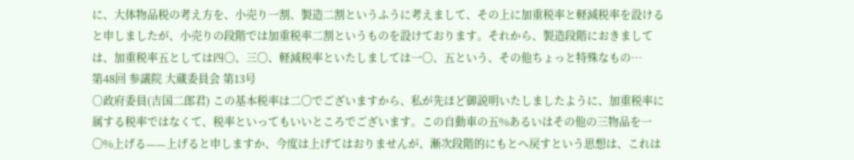に、大体物品税の考え方を、小売り一割、製造二割というふうに考えまして、その上に加重税率と軽減税率を設けると申しましたが、小売りの段階では加重税率二割というものを設けております。それから、製造段階におきましては、加重税率五としては四〇、三〇、軽減税率といたしましては一〇、五という、その他ちょっと特殊なもの…
第48回 参議院 大蔵委員会 第13号
○政府委員(吉国二郎君) この基本税率は二〇でございますから、私が先ほど御説明いたしましたように、加重税率に属する税率ではなくて、税率といってもいいところでございます。この自動車の五%あるいはその他の三物品を一〇%上げる——上げると申しますか、今度は上げてはおりませんが、漸次段階的にもとへ戻すという思想は、これは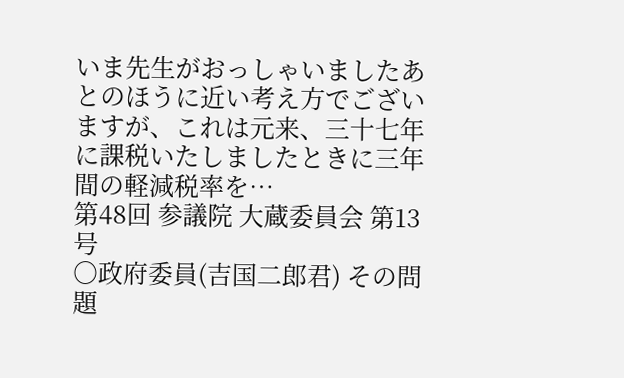いま先生がおっしゃいましたあとのほうに近い考え方でございますが、これは元来、三十七年に課税いたしましたときに三年間の軽減税率を…
第48回 参議院 大蔵委員会 第13号
○政府委員(吉国二郎君) その問題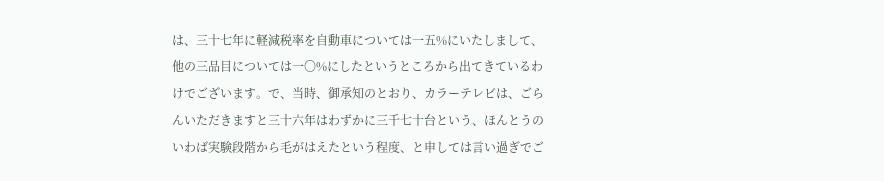は、三十七年に軽減税率を自動車については一五%にいたしまして、他の三品目については一〇%にしたというところから出てきているわけでございます。で、当時、御承知のとおり、カラーテレビは、ごらんいただきますと三十六年はわずかに三千七十台という、ほんとうのいわば実験段階から毛がはえたという程度、と申しては言い過ぎでご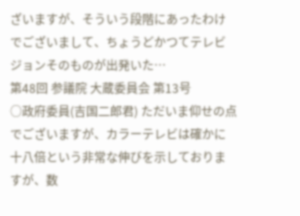ざいますが、そういう段階にあったわけでございまして、ちょうどかつてテレビジョンそのものが出発いた…
第48回 参議院 大蔵委員会 第13号
○政府委員(吉国二郎君) ただいま仰せの点でございますが、カラーテレビは確かに十八倍という非常な伸びを示しておりますが、数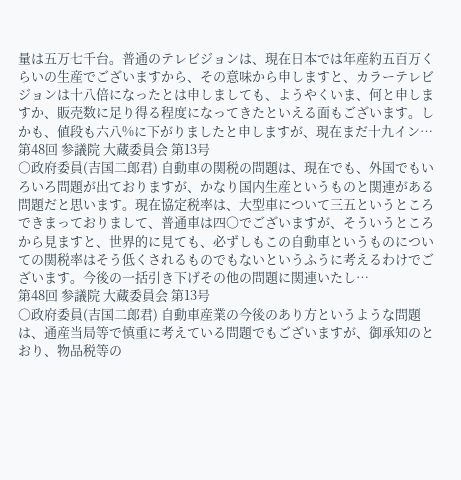量は五万七千台。普通のテレビジョンは、現在日本では年産約五百万くらいの生産でございますから、その意味から申しますと、カラーテレビジョンは十八倍になったとは申しましても、ようやくいま、何と申しますか、販売数に足り得る程度になってきたといえる面もございます。しかも、値段も六八%に下がりましたと申しますが、現在まだ十九イン…
第48回 参議院 大蔵委員会 第13号
○政府委員(吉国二郎君) 自動車の関税の問題は、現在でも、外国でもいろいろ問題が出ておりますが、かなり国内生産というものと関連がある問題だと思います。現在協定税率は、大型車について三五というところできまっておりまして、普通車は四〇でございますが、そういうところから見ますと、世界的に見ても、必ずしもこの自動車というものについての関税率はそう低くされるものでもないというふうに考えるわけでございます。今後の一括引き下げその他の問題に関連いたし…
第48回 参議院 大蔵委員会 第13号
○政府委員(吉国二郎君) 自動車産業の今後のあり方というような問題は、通産当局等で慎重に考えている問題でもございますが、御承知のとおり、物品税等の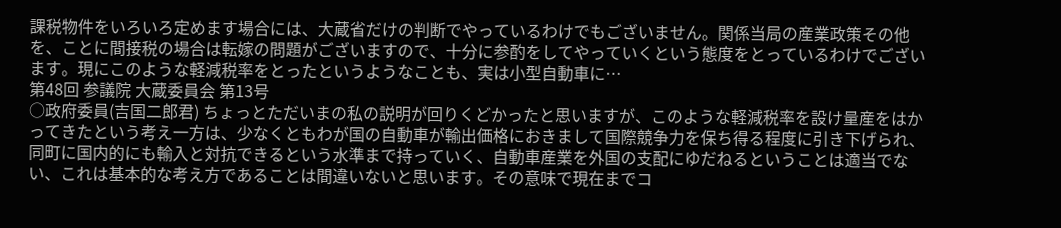課税物件をいろいろ定めます場合には、大蔵省だけの判断でやっているわけでもございません。関係当局の産業政策その他を、ことに間接税の場合は転嫁の問題がございますので、十分に参酌をしてやっていくという態度をとっているわけでございます。現にこのような軽減税率をとったというようなことも、実は小型自動車に…
第48回 参議院 大蔵委員会 第13号
○政府委員(吉国二郎君) ちょっとただいまの私の説明が回りくどかったと思いますが、このような軽減税率を設け量産をはかってきたという考え一方は、少なくともわが国の自動車が輸出価格におきまして国際競争力を保ち得る程度に引き下げられ、同町に国内的にも輸入と対抗できるという水準まで持っていく、自動車産業を外国の支配にゆだねるということは適当でない、これは基本的な考え方であることは間違いないと思います。その意味で現在までコ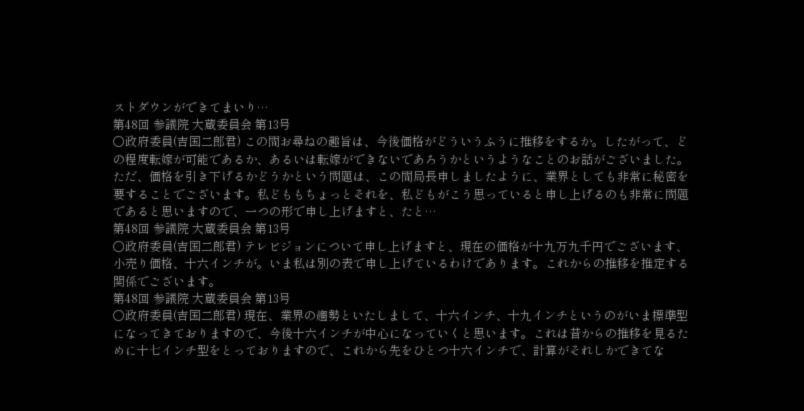ストダウンができてまいり…
第48回 参議院 大蔵委員会 第13号
○政府委員(吉国二郎君) この間お尋ねの趣旨は、今後価格がどういうふうに推移をするか。したがって、どの程度転嫁が可能であるか、あるいは転嫁ができないであろうかというようなことのお話がございました。ただ、価格を引き下げるかどうかという問題は、この間局長申しましたように、業界としても非常に秘密を要することでございます。私どももちょっとそれを、私どもがこう思っていると申し上げるのも非常に問題であると思いますので、一つの形で申し上げますと、たと…
第48回 参議院 大蔵委員会 第13号
○政府委員(吉国二郎君) テレビジョンについて申し上げますと、現在の価格が十九万九千円でございます、小売り価格、十六インチが。いま私は別の表で申し上げているわけであります。これからの推移を推定する関係でございます。
第48回 参議院 大蔵委員会 第13号
○政府委員(吉国二郎君) 現在、業界の趨勢といたしまして、十六インチ、十九インチというのがいま標準型になってきておりますので、今後十六インチが中心になっていくと思います。これは昔からの推移を見るために十七インチ型をとっておりますので、これから先をひとつ十六インチで、計算がそれしかできてな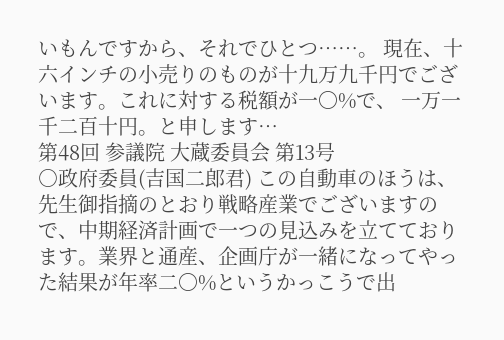いもんですから、それでひとつ……。 現在、十六インチの小売りのものが十九万九千円でございます。これに対する税額が一〇%で、 一万一千二百十円。と申します…
第48回 参議院 大蔵委員会 第13号
○政府委員(吉国二郎君) この自動車のほうは、先生御指摘のとおり戦略産業でございますので、中期経済計画で一つの見込みを立てております。業界と通産、企画庁が一緒になってやった結果が年率二〇%というかっこうで出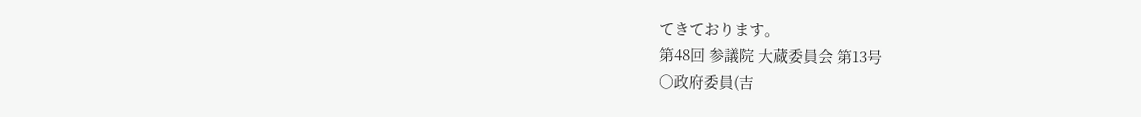てきております。
第48回 参議院 大蔵委員会 第13号
○政府委員(吉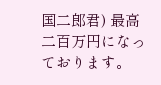国二郎君) 最高二百万円になっております。